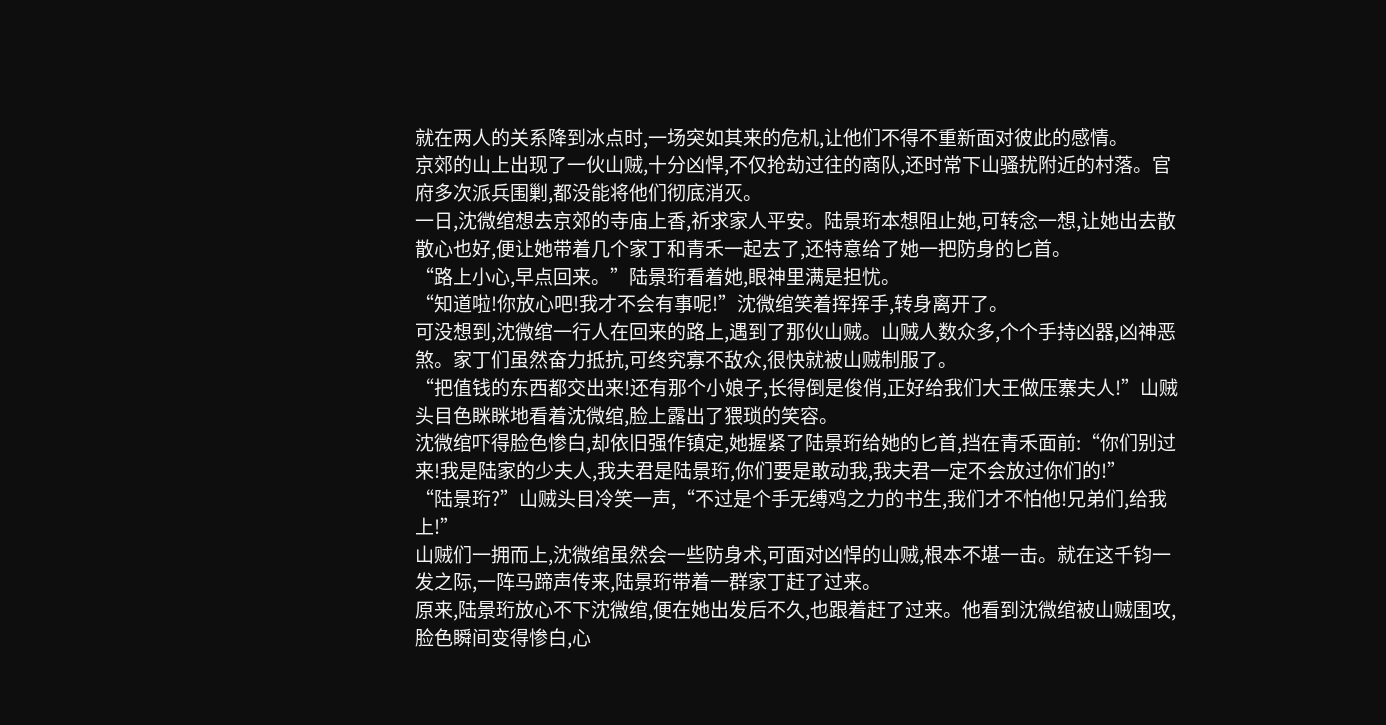就在两人的关系降到冰点时,一场突如其来的危机,让他们不得不重新面对彼此的感情。
京郊的山上出现了一伙山贼,十分凶悍,不仅抢劫过往的商队,还时常下山骚扰附近的村落。官府多次派兵围剿,都没能将他们彻底消灭。
一日,沈微绾想去京郊的寺庙上香,祈求家人平安。陆景珩本想阻止她,可转念一想,让她出去散散心也好,便让她带着几个家丁和青禾一起去了,还特意给了她一把防身的匕首。
“路上小心,早点回来。”陆景珩看着她,眼神里满是担忧。
“知道啦!你放心吧!我才不会有事呢!”沈微绾笑着挥挥手,转身离开了。
可没想到,沈微绾一行人在回来的路上,遇到了那伙山贼。山贼人数众多,个个手持凶器,凶神恶煞。家丁们虽然奋力抵抗,可终究寡不敌众,很快就被山贼制服了。
“把值钱的东西都交出来!还有那个小娘子,长得倒是俊俏,正好给我们大王做压寨夫人!”山贼头目色眯眯地看着沈微绾,脸上露出了猥琐的笑容。
沈微绾吓得脸色惨白,却依旧强作镇定,她握紧了陆景珩给她的匕首,挡在青禾面前:“你们别过来!我是陆家的少夫人,我夫君是陆景珩,你们要是敢动我,我夫君一定不会放过你们的!”
“陆景珩?”山贼头目冷笑一声,“不过是个手无缚鸡之力的书生,我们才不怕他!兄弟们,给我上!”
山贼们一拥而上,沈微绾虽然会一些防身术,可面对凶悍的山贼,根本不堪一击。就在这千钧一发之际,一阵马蹄声传来,陆景珩带着一群家丁赶了过来。
原来,陆景珩放心不下沈微绾,便在她出发后不久,也跟着赶了过来。他看到沈微绾被山贼围攻,脸色瞬间变得惨白,心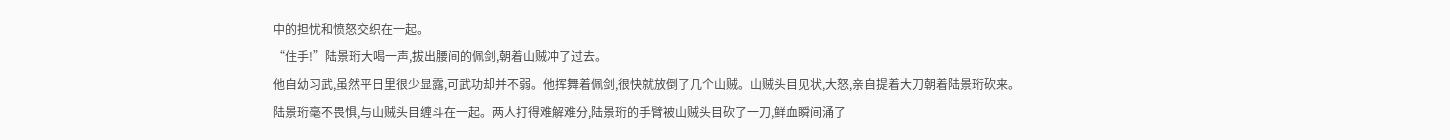中的担忧和愤怒交织在一起。
“住手!”陆景珩大喝一声,拔出腰间的佩剑,朝着山贼冲了过去。
他自幼习武,虽然平日里很少显露,可武功却并不弱。他挥舞着佩剑,很快就放倒了几个山贼。山贼头目见状,大怒,亲自提着大刀朝着陆景珩砍来。
陆景珩毫不畏惧,与山贼头目缠斗在一起。两人打得难解难分,陆景珩的手臂被山贼头目砍了一刀,鲜血瞬间涌了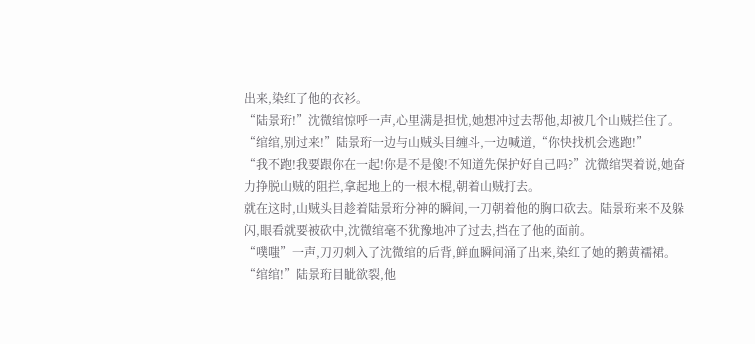出来,染红了他的衣衫。
“陆景珩!”沈微绾惊呼一声,心里满是担忧,她想冲过去帮他,却被几个山贼拦住了。
“绾绾,别过来!”陆景珩一边与山贼头目缠斗,一边喊道,“你快找机会逃跑!”
“我不跑!我要跟你在一起!你是不是傻!不知道先保护好自己吗?”沈微绾哭着说,她奋力挣脱山贼的阻拦,拿起地上的一根木棍,朝着山贼打去。
就在这时,山贼头目趁着陆景珩分神的瞬间,一刀朝着他的胸口砍去。陆景珩来不及躲闪,眼看就要被砍中,沈微绾毫不犹豫地冲了过去,挡在了他的面前。
“噗嗤”一声,刀刃刺入了沈微绾的后背,鲜血瞬间涌了出来,染红了她的鹅黄襦裙。
“绾绾!”陆景珩目眦欲裂,他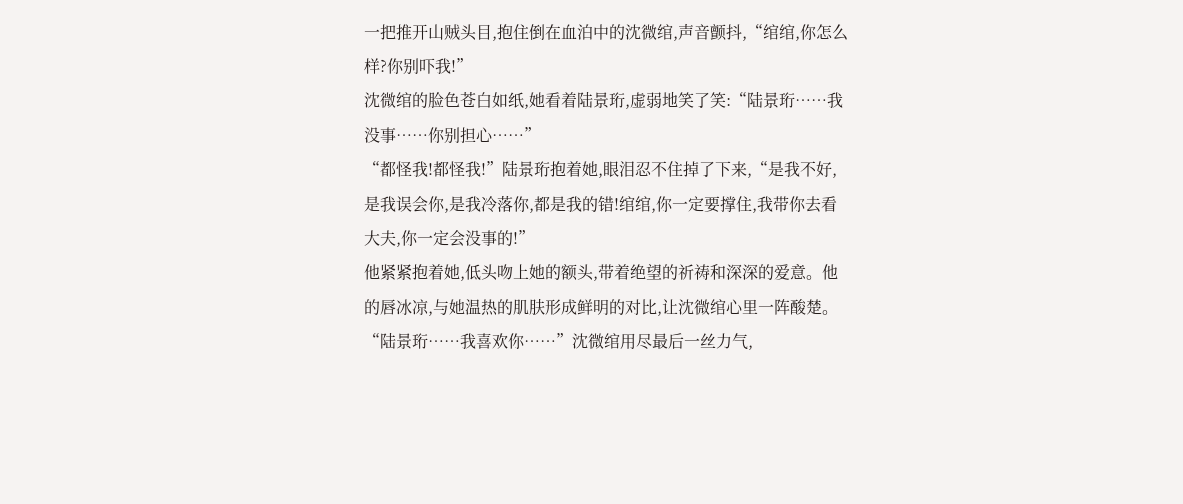一把推开山贼头目,抱住倒在血泊中的沈微绾,声音颤抖,“绾绾,你怎么样?你别吓我!”
沈微绾的脸色苍白如纸,她看着陆景珩,虚弱地笑了笑:“陆景珩……我没事……你别担心……”
“都怪我!都怪我!”陆景珩抱着她,眼泪忍不住掉了下来,“是我不好,是我误会你,是我冷落你,都是我的错!绾绾,你一定要撑住,我带你去看大夫,你一定会没事的!”
他紧紧抱着她,低头吻上她的额头,带着绝望的祈祷和深深的爱意。他的唇冰凉,与她温热的肌肤形成鲜明的对比,让沈微绾心里一阵酸楚。
“陆景珩……我喜欢你……”沈微绾用尽最后一丝力气,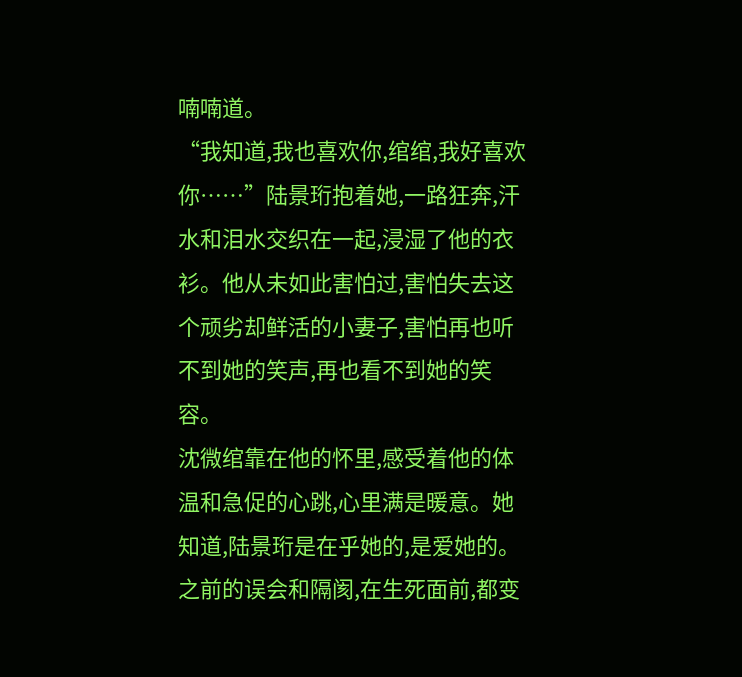喃喃道。
“我知道,我也喜欢你,绾绾,我好喜欢你……”陆景珩抱着她,一路狂奔,汗水和泪水交织在一起,浸湿了他的衣衫。他从未如此害怕过,害怕失去这个顽劣却鲜活的小妻子,害怕再也听不到她的笑声,再也看不到她的笑容。
沈微绾靠在他的怀里,感受着他的体温和急促的心跳,心里满是暖意。她知道,陆景珩是在乎她的,是爱她的。之前的误会和隔阂,在生死面前,都变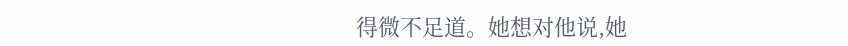得微不足道。她想对他说,她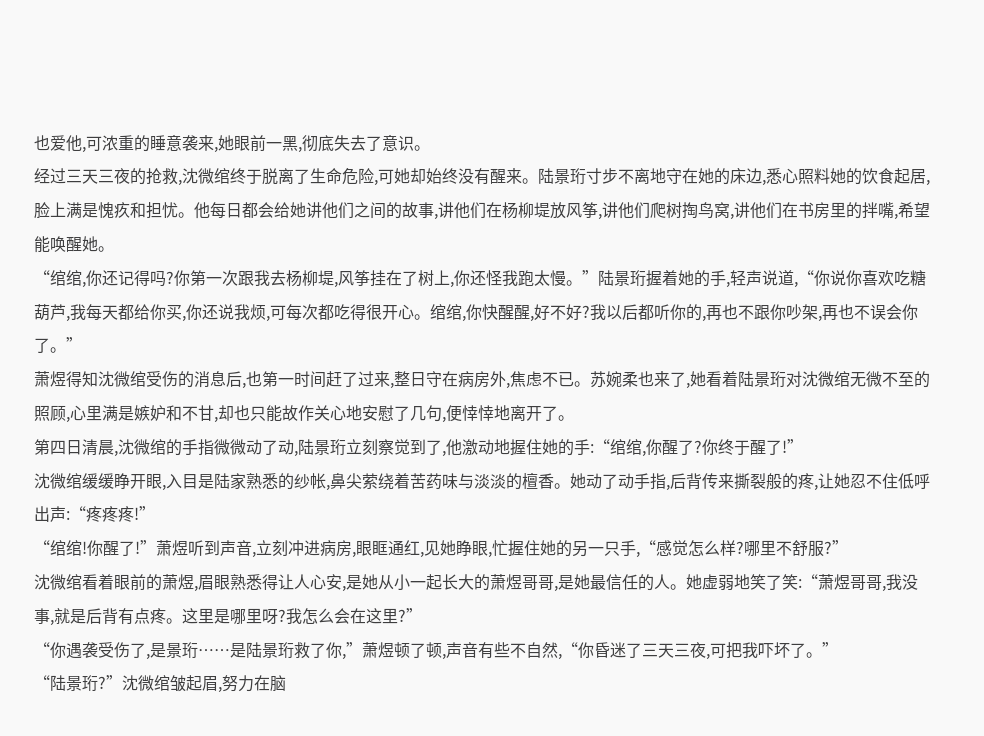也爱他,可浓重的睡意袭来,她眼前一黑,彻底失去了意识。
经过三天三夜的抢救,沈微绾终于脱离了生命危险,可她却始终没有醒来。陆景珩寸步不离地守在她的床边,悉心照料她的饮食起居,脸上满是愧疚和担忧。他每日都会给她讲他们之间的故事,讲他们在杨柳堤放风筝,讲他们爬树掏鸟窝,讲他们在书房里的拌嘴,希望能唤醒她。
“绾绾,你还记得吗?你第一次跟我去杨柳堤,风筝挂在了树上,你还怪我跑太慢。”陆景珩握着她的手,轻声说道,“你说你喜欢吃糖葫芦,我每天都给你买,你还说我烦,可每次都吃得很开心。绾绾,你快醒醒,好不好?我以后都听你的,再也不跟你吵架,再也不误会你了。”
萧煜得知沈微绾受伤的消息后,也第一时间赶了过来,整日守在病房外,焦虑不已。苏婉柔也来了,她看着陆景珩对沈微绾无微不至的照顾,心里满是嫉妒和不甘,却也只能故作关心地安慰了几句,便悻悻地离开了。
第四日清晨,沈微绾的手指微微动了动,陆景珩立刻察觉到了,他激动地握住她的手:“绾绾,你醒了?你终于醒了!”
沈微绾缓缓睁开眼,入目是陆家熟悉的纱帐,鼻尖萦绕着苦药味与淡淡的檀香。她动了动手指,后背传来撕裂般的疼,让她忍不住低呼出声:“疼疼疼!”
“绾绾!你醒了!”萧煜听到声音,立刻冲进病房,眼眶通红,见她睁眼,忙握住她的另一只手,“感觉怎么样?哪里不舒服?”
沈微绾看着眼前的萧煜,眉眼熟悉得让人心安,是她从小一起长大的萧煜哥哥,是她最信任的人。她虚弱地笑了笑:“萧煜哥哥,我没事,就是后背有点疼。这里是哪里呀?我怎么会在这里?”
“你遇袭受伤了,是景珩……是陆景珩救了你,”萧煜顿了顿,声音有些不自然,“你昏迷了三天三夜,可把我吓坏了。”
“陆景珩?”沈微绾皱起眉,努力在脑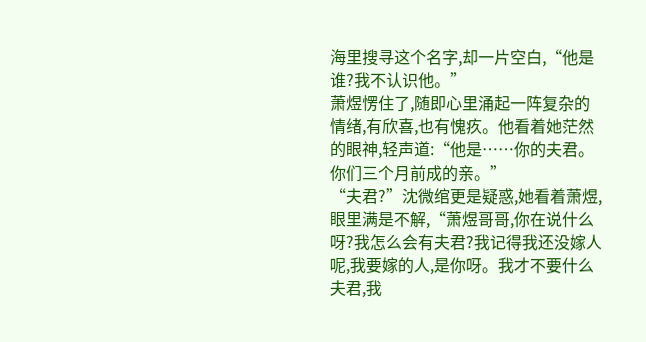海里搜寻这个名字,却一片空白,“他是谁?我不认识他。”
萧煜愣住了,随即心里涌起一阵复杂的情绪,有欣喜,也有愧疚。他看着她茫然的眼神,轻声道:“他是……你的夫君。你们三个月前成的亲。”
“夫君?”沈微绾更是疑惑,她看着萧煜,眼里满是不解,“萧煜哥哥,你在说什么呀?我怎么会有夫君?我记得我还没嫁人呢,我要嫁的人,是你呀。我才不要什么夫君,我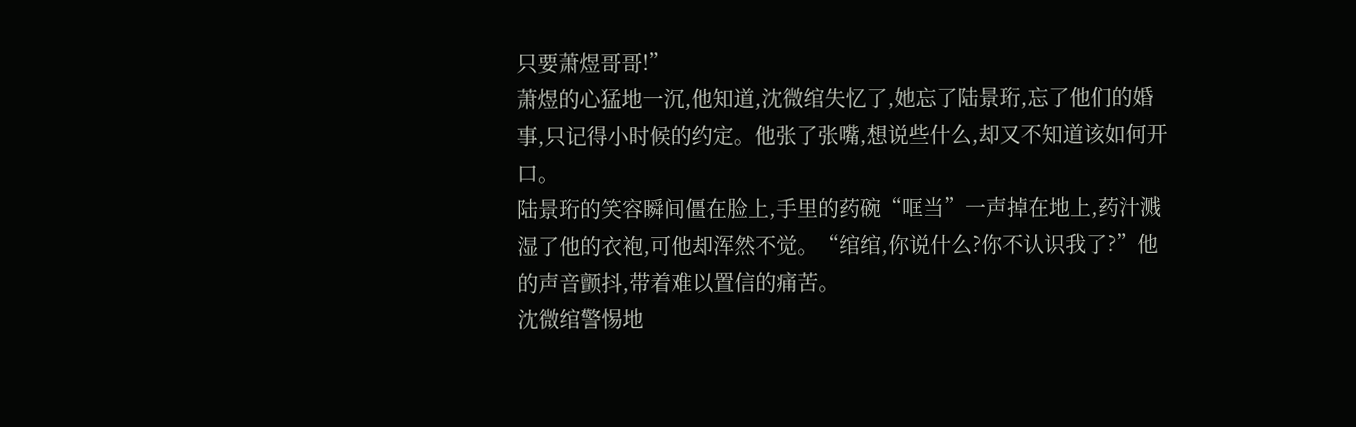只要萧煜哥哥!”
萧煜的心猛地一沉,他知道,沈微绾失忆了,她忘了陆景珩,忘了他们的婚事,只记得小时候的约定。他张了张嘴,想说些什么,却又不知道该如何开口。
陆景珩的笑容瞬间僵在脸上,手里的药碗“哐当”一声掉在地上,药汁溅湿了他的衣袍,可他却浑然不觉。“绾绾,你说什么?你不认识我了?”他的声音颤抖,带着难以置信的痛苦。
沈微绾警惕地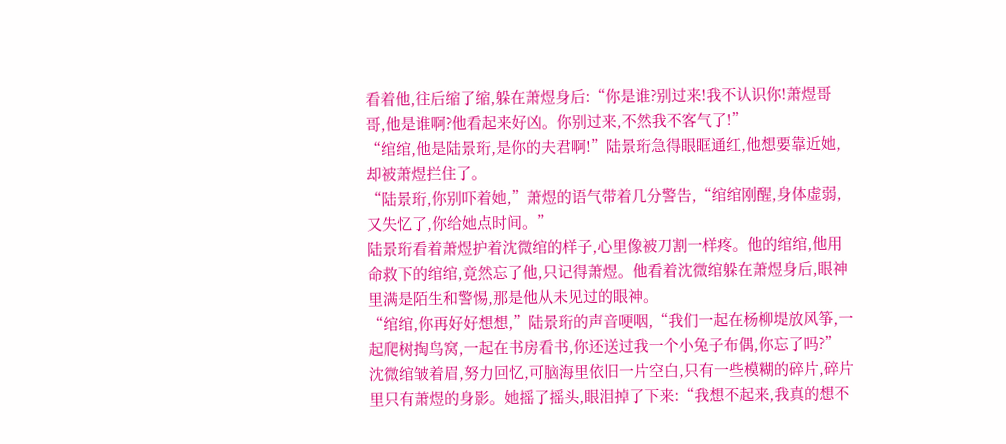看着他,往后缩了缩,躲在萧煜身后:“你是谁?别过来!我不认识你!萧煜哥哥,他是谁啊?他看起来好凶。你别过来,不然我不客气了!”
“绾绾,他是陆景珩,是你的夫君啊!”陆景珩急得眼眶通红,他想要靠近她,却被萧煜拦住了。
“陆景珩,你别吓着她,”萧煜的语气带着几分警告,“绾绾刚醒,身体虚弱,又失忆了,你给她点时间。”
陆景珩看着萧煜护着沈微绾的样子,心里像被刀割一样疼。他的绾绾,他用命救下的绾绾,竟然忘了他,只记得萧煜。他看着沈微绾躲在萧煜身后,眼神里满是陌生和警惕,那是他从未见过的眼神。
“绾绾,你再好好想想,”陆景珩的声音哽咽,“我们一起在杨柳堤放风筝,一起爬树掏鸟窝,一起在书房看书,你还送过我一个小兔子布偶,你忘了吗?”
沈微绾皱着眉,努力回忆,可脑海里依旧一片空白,只有一些模糊的碎片,碎片里只有萧煜的身影。她摇了摇头,眼泪掉了下来:“我想不起来,我真的想不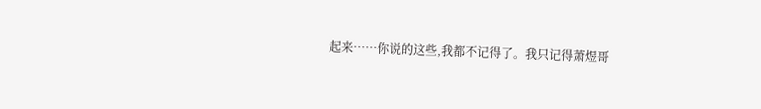起来……你说的这些,我都不记得了。我只记得萧煜哥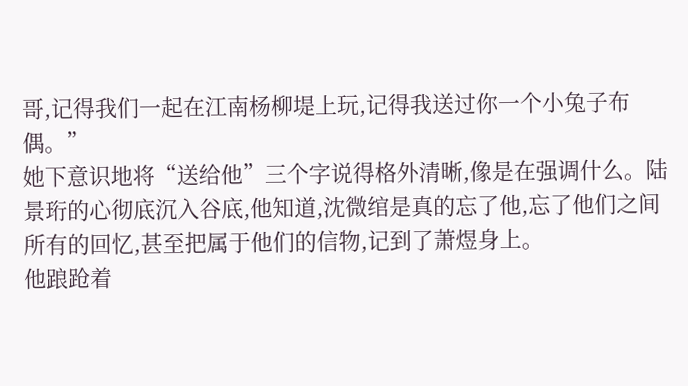哥,记得我们一起在江南杨柳堤上玩,记得我送过你一个小兔子布偶。”
她下意识地将“送给他”三个字说得格外清晰,像是在强调什么。陆景珩的心彻底沉入谷底,他知道,沈微绾是真的忘了他,忘了他们之间所有的回忆,甚至把属于他们的信物,记到了萧煜身上。
他踉跄着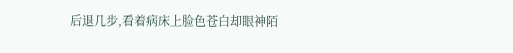后退几步,看着病床上脸色苍白却眼神陌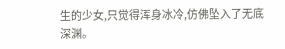生的少女,只觉得浑身冰冷,仿佛坠入了无底深渊。